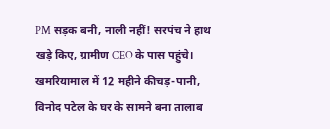PM सड़क बनी, नाली नहीं! सरपंच ने हाथ खड़े किए, ग्रामीण CEO के पास पहुंचे। खमरियामाल में 12 महीने कीचड़-पानी, विनोद पटेल के घर के सामने बना तालाब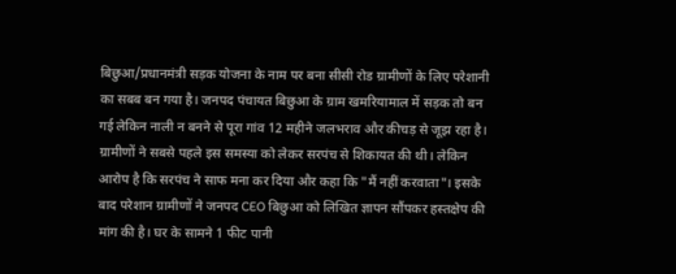बिछुआ/प्रधानमंत्री सड़क योजना के नाम पर बना सीसी रोड ग्रामीणों के लिए परेशानी का सबब बन गया है। जनपद पंचायत बिछुआ के ग्राम खमरियामाल में सड़क तो बन गई लेकिन नाली न बनने से पूरा गांव 12 महीने जलभराव और कीचड़ से जूझ रहा है। ग्रामीणों ने सबसे पहले इस समस्या को लेकर सरपंच से शिकायत की थी। लेकिन आरोप है कि सरपंच ने साफ मना कर दिया और कहा कि "मैं नहीं करवाता"। इसके बाद परेशान ग्रामीणों ने जनपद CEO बिछुआ को लिखित ज्ञापन सौंपकर हस्तक्षेप की मांग की है। घर के सामने 1 फीट पानी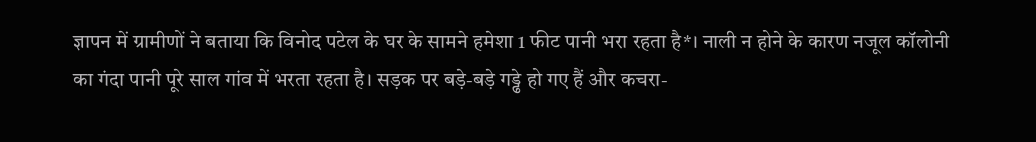ज्ञापन में ग्रामीणों ने बताया कि विनोद पटेल के घर के सामने हमेशा 1 फीट पानी भरा रहता है*। नाली न होने के कारण नजूल कॉलोनी का गंदा पानी पूरे साल गांव में भरता रहता है। सड़क पर बड़े-बड़े गड्ढे हो गए हैं और कचरा-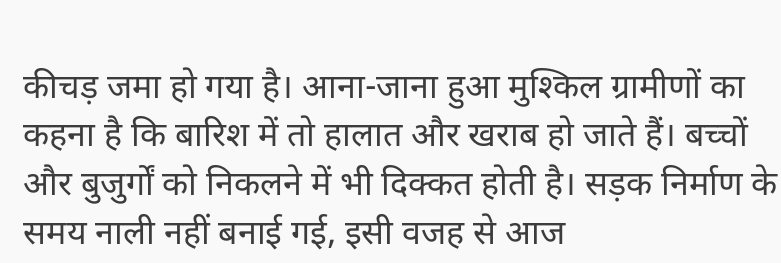कीचड़ जमा हो गया है। आना-जाना हुआ मुश्किल ग्रामीणों का कहना है कि बारिश में तो हालात और खराब हो जाते हैं। बच्चों और बुजुर्गों को निकलने में भी दिक्कत होती है। सड़क निर्माण के समय नाली नहीं बनाई गई, इसी वजह से आज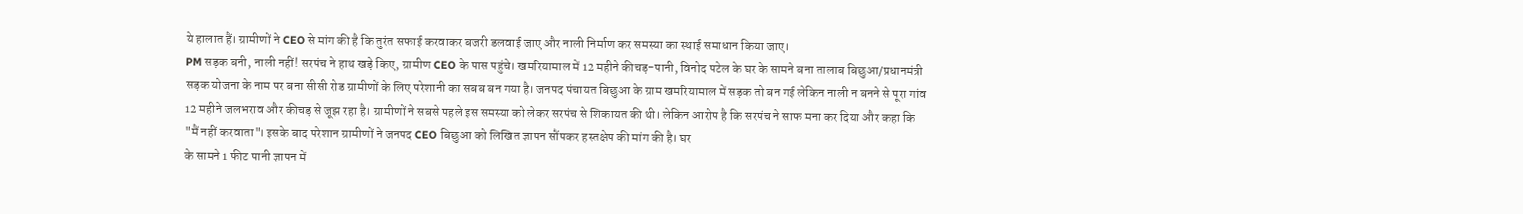ये हालात हैं। ग्रामीणों ने CEO से मांग की है कि तुरंत सफाई करवाकर बजरी डलवाई जाए और नाली निर्माण कर समस्या का स्थाई समाधान किया जाए।
PM सड़क बनी, नाली नहीं! सरपंच ने हाथ खड़े किए, ग्रामीण CEO के पास पहुंचे। खमरियामाल में 12 महीने कीचड़-पानी, विनोद पटेल के घर के सामने बना तालाब बिछुआ/प्रधानमंत्री सड़क योजना के नाम पर बना सीसी रोड ग्रामीणों के लिए परेशानी का सबब बन गया है। जनपद पंचायत बिछुआ के ग्राम खमरियामाल में सड़क तो बन गई लेकिन नाली न बनने से पूरा गांव 12 महीने जलभराव और कीचड़ से जूझ रहा है। ग्रामीणों ने सबसे पहले इस समस्या को लेकर सरपंच से शिकायत की थी। लेकिन आरोप है कि सरपंच ने साफ मना कर दिया और कहा कि "मैं नहीं करवाता"। इसके बाद परेशान ग्रामीणों ने जनपद CEO बिछुआ को लिखित ज्ञापन सौंपकर हस्तक्षेप की मांग की है। घर
के सामने 1 फीट पानी ज्ञापन में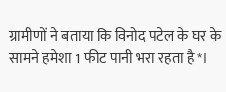ग्रामीणों ने बताया कि विनोद पटेल के घर के सामने हमेशा 1 फीट पानी भरा रहता है*।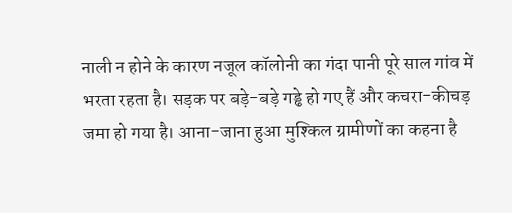नाली न होने के कारण नजूल कॉलोनी का गंदा पानी पूरे साल गांव में भरता रहता है। सड़क पर बड़े-बड़े गड्ढे हो गए हैं और कचरा-कीचड़ जमा हो गया है। आना-जाना हुआ मुश्किल ग्रामीणों का कहना है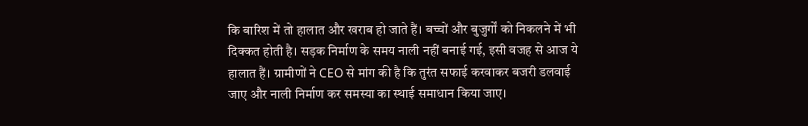कि बारिश में तो हालात और खराब हो जाते हैं। बच्चों और बुजुर्गों को निकलने में भी दिक्कत होती है। सड़क निर्माण के समय नाली नहीं बनाई गई, इसी वजह से आज ये हालात हैं। ग्रामीणों ने CEO से मांग की है कि तुरंत सफाई करवाकर बजरी डलवाई जाए और नाली निर्माण कर समस्या का स्थाई समाधान किया जाए।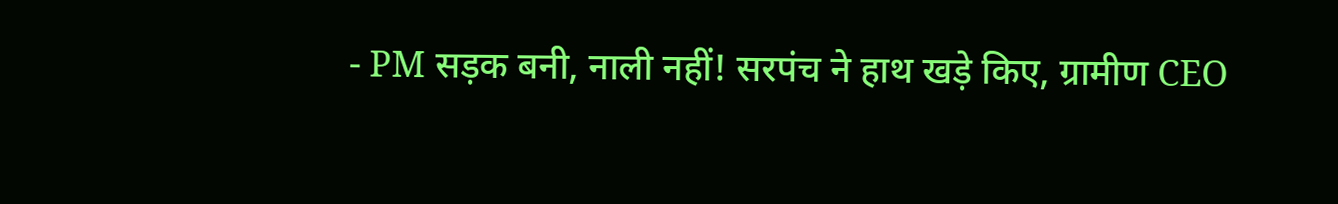- PM सड़क बनी, नाली नहीं! सरपंच ने हाथ खड़े किए, ग्रामीण CEO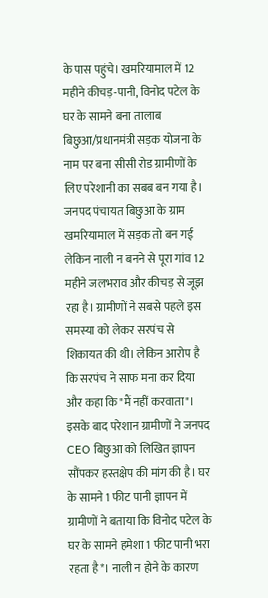के पास पहुंचे। खमरियामाल में 12 महीने कीचड़-पानी, विनोद पटेल के घर के सामने बना तालाब बिछुआ/प्रधानमंत्री सड़क योजना के नाम पर बना सीसी रोड ग्रामीणों के लिए परेशानी का सबब बन गया है। जनपद पंचायत बिछुआ के ग्राम खमरियामाल में सड़क तो बन गई लेकिन नाली न बनने से पूरा गांव 12 महीने जलभराव और कीचड़ से जूझ रहा है। ग्रामीणों ने सबसे पहले इस समस्या को लेकर सरपंच से शिकायत की थी। लेकिन आरोप है कि सरपंच ने साफ मना कर दिया और कहा कि "मैं नहीं करवाता"। इसके बाद परेशान ग्रामीणों ने जनपद CEO बिछुआ को लिखित ज्ञापन सौंपकर हस्तक्षेप की मांग की है। घर के सामने 1 फीट पानी ज्ञापन में ग्रामीणों ने बताया कि विनोद पटेल के घर के सामने हमेशा 1 फीट पानी भरा रहता है*। नाली न होने के कारण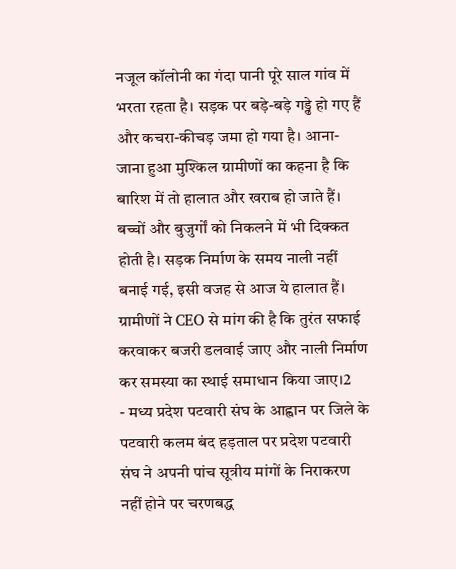नजूल कॉलोनी का गंदा पानी पूरे साल गांव में भरता रहता है। सड़क पर बड़े-बड़े गड्ढे हो गए हैं और कचरा-कीचड़ जमा हो गया है। आना-जाना हुआ मुश्किल ग्रामीणों का कहना है कि बारिश में तो हालात और खराब हो जाते हैं। बच्चों और बुजुर्गों को निकलने में भी दिक्कत होती है। सड़क निर्माण के समय नाली नहीं बनाई गई, इसी वजह से आज ये हालात हैं। ग्रामीणों ने CEO से मांग की है कि तुरंत सफाई करवाकर बजरी डलवाई जाए और नाली निर्माण कर समस्या का स्थाई समाधान किया जाए।2
- मध्य प्रदेश पटवारी संघ के आह्वान पर जिले के पटवारी कलम बंद हड़ताल पर प्रदेश पटवारी संघ ने अपनी पांच सूत्रीय मांगों के निराकरण नहीं होने पर चरणबद्ध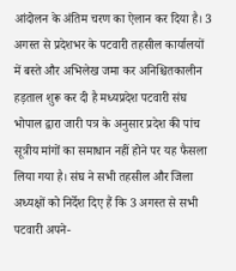आंदोलन के अंतिम चरण का ऐलान कर दिया है। 3 अगस्त से प्रदेशभर के पटवारी तहसील कार्यालयों में बस्ते और अभिलेख जमा कर अनिश्चितकालीन हड़ताल शुरू कर दी है मध्यप्रदेश पटवारी संघ भोपाल द्वारा जारी पत्र के अनुसार प्रदेश की पांच सूत्रीय मांगों का समाधान नहीं होने पर यह फैसला लिया गया है। संघ ने सभी तहसील और जिला अध्यक्षों को निर्देश दिए हैं कि 3 अगस्त से सभी पटवारी अपने-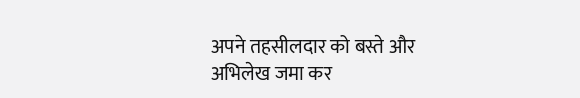अपने तहसीलदार को बस्ते और अभिलेख जमा कर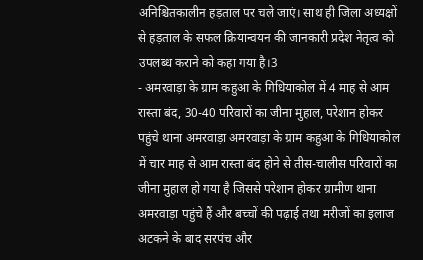अनिश्चितकालीन हड़ताल पर चले जाएं। साथ ही जिला अध्यक्षों से हड़ताल के सफल क्रियान्वयन की जानकारी प्रदेश नेतृत्व को उपलब्ध कराने को कहा गया है।3
- अमरवाड़ा के ग्राम कहुआ के गिधियाकोल में 4 माह से आम रास्ता बंद, 30-40 परिवारों का जीना मुहाल, परेशान होकर पहुंचे थाना अमरवाड़ा अमरवाड़ा के ग्राम कहुआ के गिधियाकोल में चार माह से आम रास्ता बंद होने से तीस-चालीस परिवारों का जीना मुहाल हो गया है जिससे परेशान होकर ग्रामीण थाना अमरवाड़ा पहुंचे हैं और बच्चों की पढ़ाई तथा मरीजों का इलाज अटकने के बाद सरपंच और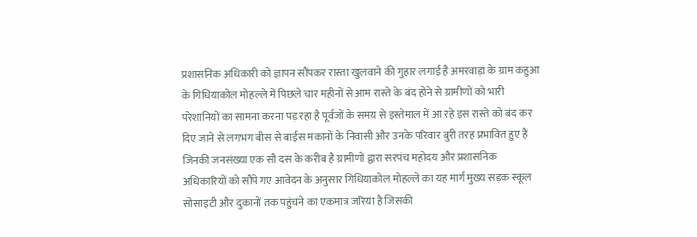प्रशासनिक अधिकारी को ज्ञापन सौंपकर रास्ता खुलवाने की गुहार लगाई है अमरवाड़ा के ग्राम कहुआ के गिधियाकोल मोहल्ले में पिछले चार महीनों से आम रास्ते के बंद होने से ग्रामीणों को भारी परेशानियों का सामना करना पड़ रहा है पूर्वजों के समय से इस्तेमाल में आ रहे इस रास्ते को बंद कर दिए जाने से लगभग बीस से बाईस मकानों के निवासी और उनके परिवार बुरी तरह प्रभावित हुए हैं जिनकी जनसंख्या एक सौ दस के करीब है ग्रामीणों द्वारा सरपंच महोदय और प्रशासनिक अधिकारियों को सौंपे गए आवेदन के अनुसार गिधियाकोल मोहल्ले का यह मार्ग मुख्य सड़क स्कूल सोसाइटी और दुकानों तक पहुंचने का एकमात्र जरिया है जिसकी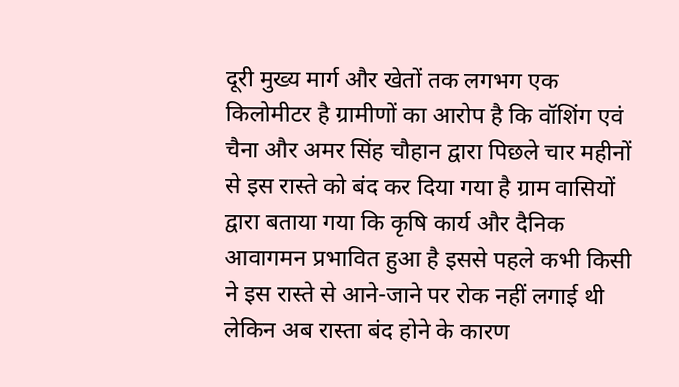दूरी मुख्य मार्ग और खेतों तक लगभग एक किलोमीटर है ग्रामीणों का आरोप है कि वॉशिंग एवं चैना और अमर सिंह चौहान द्वारा पिछले चार महीनों से इस रास्ते को बंद कर दिया गया है ग्राम वासियों द्वारा बताया गया कि कृषि कार्य और दैनिक आवागमन प्रभावित हुआ है इससे पहले कभी किसी ने इस रास्ते से आने-जाने पर रोक नहीं लगाई थी लेकिन अब रास्ता बंद होने के कारण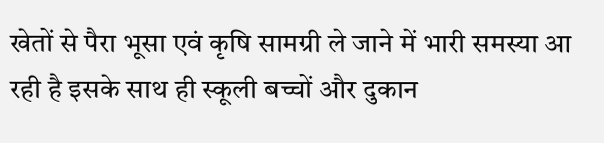खेतों से पैरा भूसा एवं कृषि सामग्री ले जाने में भारी समस्या आ रही है इसके साथ ही स्कूली बच्चों और दुकान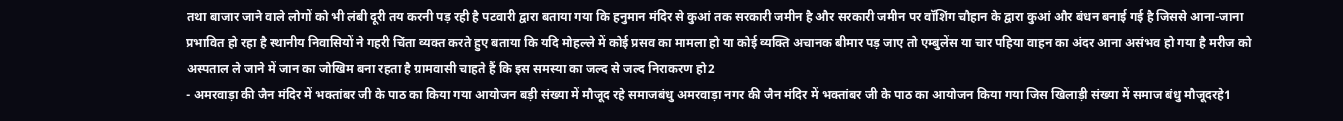तथा बाजार जाने वाले लोगों को भी लंबी दूरी तय करनी पड़ रही है पटवारी द्वारा बताया गया कि हनुमान मंदिर से कुआं तक सरकारी जमीन है और सरकारी जमीन पर वॉशिंग चौहान के द्वारा कुआं और बंधन बनाई गई है जिससे आना-जाना प्रभावित हो रहा है स्थानीय निवासियों ने गहरी चिंता व्यक्त करते हुए बताया कि यदि मोहल्ले में कोई प्रसव का मामला हो या कोई व्यक्ति अचानक बीमार पड़ जाए तो एम्बुलेंस या चार पहिया वाहन का अंदर आना असंभव हो गया है मरीज को अस्पताल ले जाने में जान का जोखिम बना रहता है ग्रामवासी चाहते हैं कि इस समस्या का जल्द से जल्द निराकरण हो2
- अमरवाड़ा की जैन मंदिर में भक्तांबर जी के पाठ का किया गया आयोजन बड़ी संख्या में मौजूद रहे समाजबंधु अमरवाड़ा नगर की जैन मंदिर में भक्तांबर जी के पाठ का आयोजन किया गया जिस खिलाड़ी संख्या में समाज बंधु मौजूदरहे1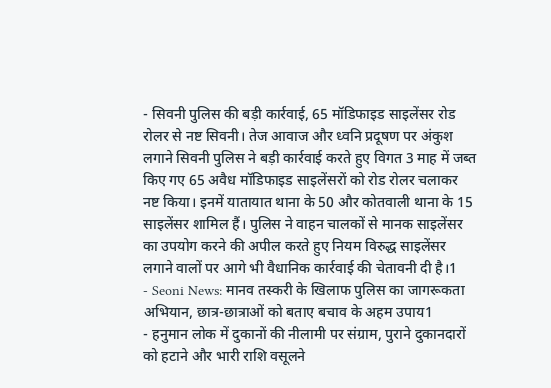- सिवनी पुलिस की बड़ी कार्रवाई, 65 मॉडिफाइड साइलेंसर रोड रोलर से नष्ट सिवनी। तेज आवाज और ध्वनि प्रदूषण पर अंकुश लगाने सिवनी पुलिस ने बड़ी कार्रवाई करते हुए विगत 3 माह में जब्त किए गए 65 अवैध मॉडिफाइड साइलेंसरों को रोड रोलर चलाकर नष्ट किया। इनमें यातायात थाना के 50 और कोतवाली थाना के 15 साइलेंसर शामिल हैं। पुलिस ने वाहन चालकों से मानक साइलेंसर का उपयोग करने की अपील करते हुए नियम विरुद्ध साइलेंसर लगाने वालों पर आगे भी वैधानिक कार्रवाई की चेतावनी दी है।1
- Seoni News: मानव तस्करी के खिलाफ पुलिस का जागरूकता अभियान, छात्र-छात्राओं को बताए बचाव के अहम उपाय1
- हनुमान लोक में दुकानों की नीलामी पर संग्राम, पुराने दुकानदारों को हटाने और भारी राशि वसूलने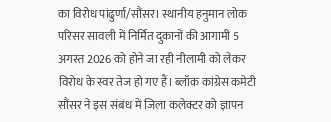का विरोध पांढुर्णा/सौंसर। स्थानीय हनुमान लोक परिसर सावली में निर्मित दुकानों की आगामी 5 अगस्त 2026 को होने जा रही नीलामी को लेकर विरोध के स्वर तेज हो गए हैं। ब्लॉक कांग्रेस कमेटी सौंसर ने इस संबंध में जिला कलेक्टर को ज्ञापन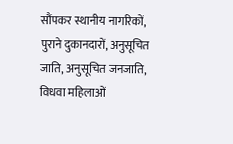सौंपकर स्थानीय नागरिकों, पुराने दुकानदारों, अनुसूचित जाति, अनुसूचित जनजाति, विधवा महिलाओं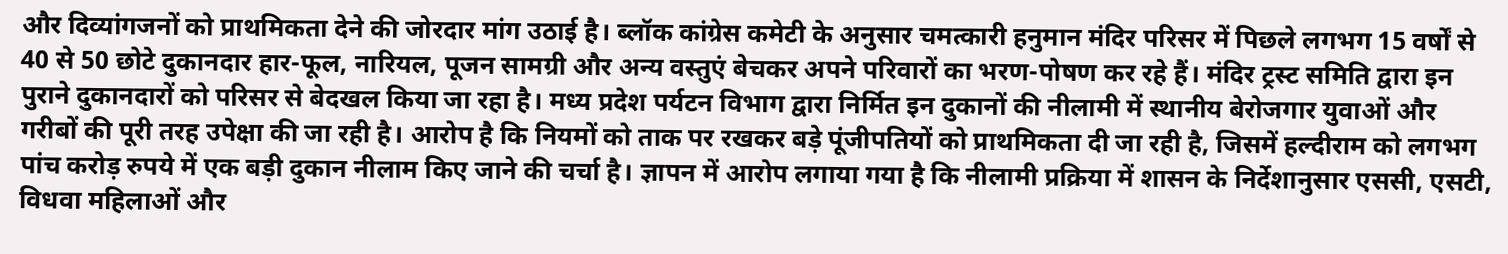और दिव्यांगजनों को प्राथमिकता देने की जोरदार मांग उठाई है। ब्लॉक कांग्रेस कमेटी के अनुसार चमत्कारी हनुमान मंदिर परिसर में पिछले लगभग 15 वर्षों से 40 से 50 छोटे दुकानदार हार-फूल, नारियल, पूजन सामग्री और अन्य वस्तुएं बेचकर अपने परिवारों का भरण-पोषण कर रहे हैं। मंदिर ट्रस्ट समिति द्वारा इन पुराने दुकानदारों को परिसर से बेदखल किया जा रहा है। मध्य प्रदेश पर्यटन विभाग द्वारा निर्मित इन दुकानों की नीलामी में स्थानीय बेरोजगार युवाओं और गरीबों की पूरी तरह उपेक्षा की जा रही है। आरोप है कि नियमों को ताक पर रखकर बड़े पूंजीपतियों को प्राथमिकता दी जा रही है, जिसमें हल्दीराम को लगभग पांच करोड़ रुपये में एक बड़ी दुकान नीलाम किए जाने की चर्चा है। ज्ञापन में आरोप लगाया गया है कि नीलामी प्रक्रिया में शासन के निर्देशानुसार एससी, एसटी, विधवा महिलाओं और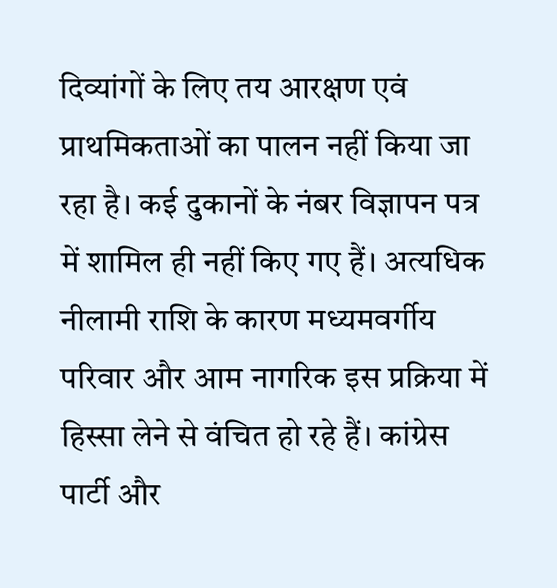दिव्यांगों के लिए तय आरक्षण एवं प्राथमिकताओं का पालन नहीं किया जा रहा है। कई दुकानों के नंबर विज्ञापन पत्र में शामिल ही नहीं किए गए हैं। अत्यधिक नीलामी राशि के कारण मध्यमवर्गीय परिवार और आम नागरिक इस प्रक्रिया में हिस्सा लेने से वंचित हो रहे हैं। कांग्रेस पार्टी और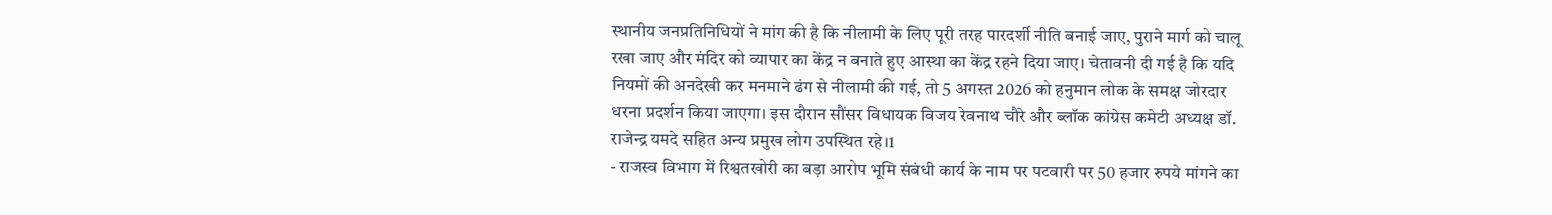स्थानीय जनप्रतिनिधियों ने मांग की है कि नीलामी के लिए पूरी तरह पारदर्शी नीति बनाई जाए, पुराने मार्ग को चालू रखा जाए और मंदिर को व्यापार का केंद्र न बनाते हुए आस्था का केंद्र रहने दिया जाए। चेतावनी दी गई है कि यदि नियमों की अनदेखी कर मनमाने ढंग से नीलामी की गई, तो 5 अगस्त 2026 को हनुमान लोक के समक्ष जोरदार धरना प्रदर्शन किया जाएगा। इस दौरान सौंसर विधायक विजय रेवनाथ चौरे और ब्लॉक कांग्रेस कमेटी अध्यक्ष डॉ. राजेन्द्र यमदे सहित अन्य प्रमुख लोग उपस्थित रहे।1
- राजस्व विभाग में रिश्वतखोरी का बड़ा आरोप भूमि संबंधी कार्य के नाम पर पटवारी पर 50 हजार रुपये मांगने का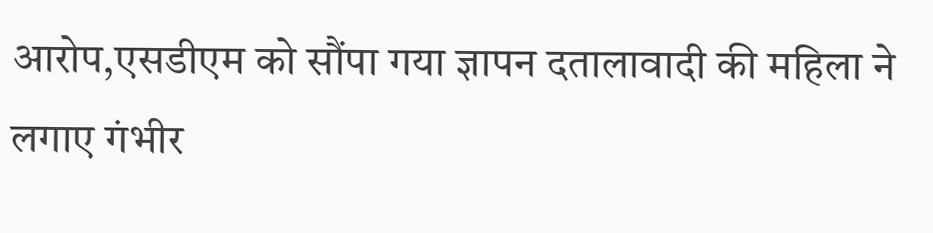आरोप,एसडीएम को सौंपा गया ज्ञापन दतालावादी की महिला ने लगाए गंभीर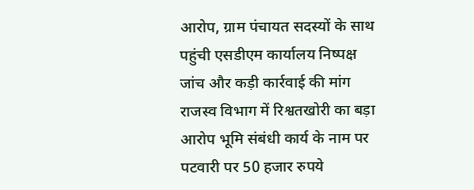आरोप, ग्राम पंचायत सदस्यों के साथ पहुंची एसडीएम कार्यालय निष्पक्ष जांच और कड़ी कार्रवाई की मांग राजस्व विभाग में रिश्वतखोरी का बड़ा आरोप भूमि संबंधी कार्य के नाम पर पटवारी पर 50 हजार रुपये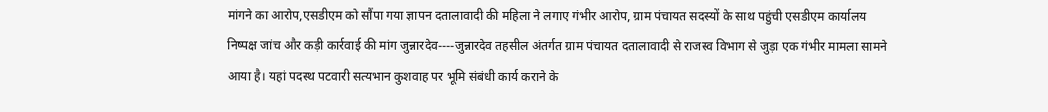मांगने का आरोप,एसडीएम को सौंपा गया ज्ञापन दतालावादी की महिला ने लगाए गंभीर आरोप, ग्राम पंचायत सदस्यों के साथ पहुंची एसडीएम कार्यालय निष्पक्ष जांच और कड़ी कार्रवाई की मांग जुन्नारदेव----जुन्नारदेव तहसील अंतर्गत ग्राम पंचायत दतालावादी से राजस्व विभाग से जुड़ा एक गंभीर मामला सामने आया है। यहां पदस्थ पटवारी सत्यभान कुशवाह पर भूमि संबंधी कार्य कराने के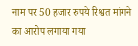नाम पर 50 हजार रुपये रिश्वत मांगने का आरोप लगाया गया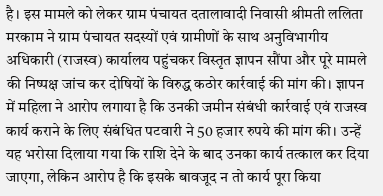है। इस मामले को लेकर ग्राम पंचायत दतालावादी निवासी श्रीमती ललिता मरकाम ने ग्राम पंचायत सदस्यों एवं ग्रामीणों के साथ अनुविभागीय अधिकारी (राजस्व) कार्यालय पहुंचकर विस्तृत ज्ञापन सौंपा और पूरे मामले की निष्पक्ष जांच कर दोषियों के विरुद्ध कठोर कार्रवाई की मांग की। ज्ञापन में महिला ने आरोप लगाया है कि उनकी जमीन संबंधी कार्रवाई एवं राजस्व कार्य कराने के लिए संबंधित पटवारी ने 50 हजार रुपये की मांग की। उन्हें यह भरोसा दिलाया गया कि राशि देने के बाद उनका कार्य तत्काल कर दिया जाएगा, लेकिन आरोप है कि इसके बावजूद न तो कार्य पूरा किया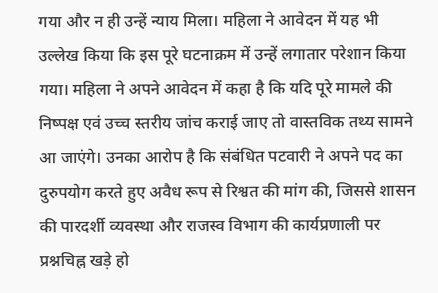गया और न ही उन्हें न्याय मिला। महिला ने आवेदन में यह भी उल्लेख किया कि इस पूरे घटनाक्रम में उन्हें लगातार परेशान किया गया। महिला ने अपने आवेदन में कहा है कि यदि पूरे मामले की निष्पक्ष एवं उच्च स्तरीय जांच कराई जाए तो वास्तविक तथ्य सामने आ जाएंगे। उनका आरोप है कि संबंधित पटवारी ने अपने पद का दुरुपयोग करते हुए अवैध रूप से रिश्वत की मांग की, जिससे शासन की पारदर्शी व्यवस्था और राजस्व विभाग की कार्यप्रणाली पर प्रश्नचिह्न खड़े हो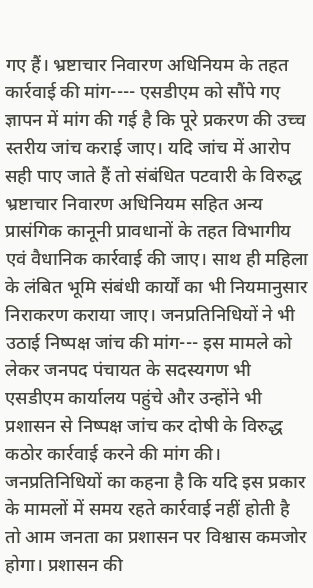गए हैं। भ्रष्टाचार निवारण अधिनियम के तहत कार्रवाई की मांग---- एसडीएम को सौंपे गए ज्ञापन में मांग की गई है कि पूरे प्रकरण की उच्च स्तरीय जांच कराई जाए। यदि जांच में आरोप सही पाए जाते हैं तो संबंधित पटवारी के विरुद्ध भ्रष्टाचार निवारण अधिनियम सहित अन्य प्रासंगिक कानूनी प्रावधानों के तहत विभागीय एवं वैधानिक कार्रवाई की जाए। साथ ही महिला के लंबित भूमि संबंधी कार्यों का भी नियमानुसार निराकरण कराया जाए। जनप्रतिनिधियों ने भी उठाई निष्पक्ष जांच की मांग--- इस मामले को लेकर जनपद पंचायत के सदस्यगण भी एसडीएम कार्यालय पहुंचे और उन्होंने भी प्रशासन से निष्पक्ष जांच कर दोषी के विरुद्ध कठोर कार्रवाई करने की मांग की। जनप्रतिनिधियों का कहना है कि यदि इस प्रकार के मामलों में समय रहते कार्रवाई नहीं होती है तो आम जनता का प्रशासन पर विश्वास कमजोर होगा। प्रशासन की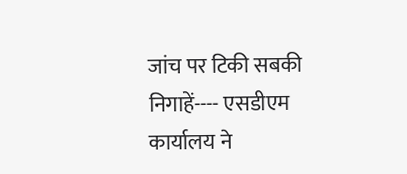जांच पर टिकी सबकी निगाहें---- एसडीएम कार्यालय ने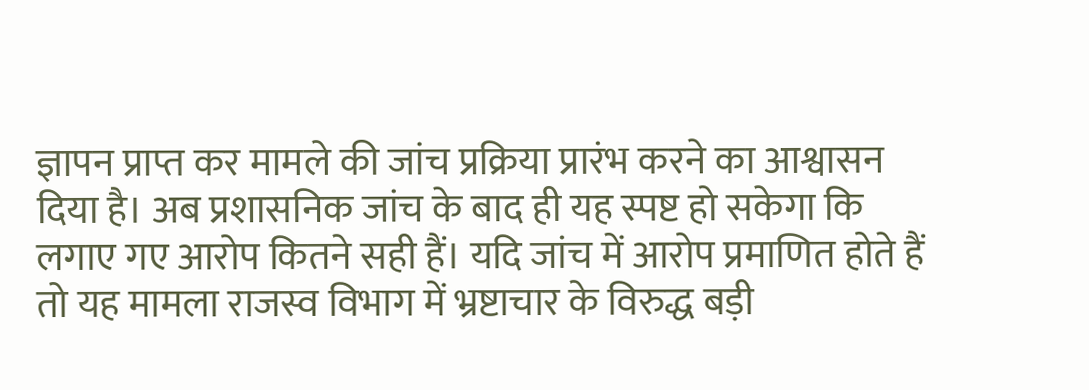ज्ञापन प्राप्त कर मामले की जांच प्रक्रिया प्रारंभ करने का आश्वासन दिया है। अब प्रशासनिक जांच के बाद ही यह स्पष्ट हो सकेगा कि लगाए गए आरोप कितने सही हैं। यदि जांच में आरोप प्रमाणित होते हैं तो यह मामला राजस्व विभाग में भ्रष्टाचार के विरुद्ध बड़ी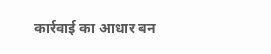कार्रवाई का आधार बन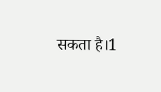सकता है।1